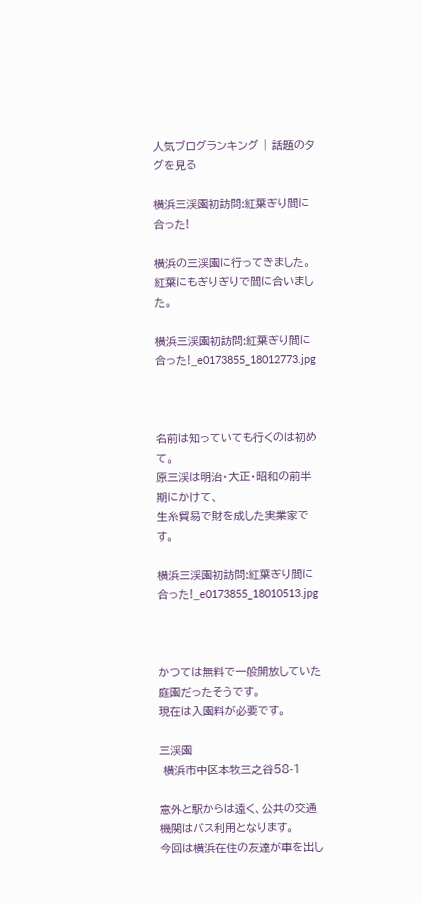人気ブログランキング | 話題のタグを見る

横浜三渓園初訪問:紅葉ぎり間に合った!

横浜の三渓園に行ってきました。
紅葉にもぎりぎりで間に合いました。

横浜三渓園初訪問:紅葉ぎり間に合った!_e0173855_18012773.jpg



名前は知っていても行くのは初めて。
原三渓は明治・大正・昭和の前半期にかけて、
生糸貿易で財を成した実業家です。

横浜三渓園初訪問:紅葉ぎり間に合った!_e0173855_18010513.jpg



かつては無料で一般開放していた庭園だったそうです。
現在は入園料が必要です。

三渓園
 横浜市中区本牧三之谷58-1

意外と駅からは遠く、公共の交通機関はバス利用となります。
今回は横浜在住の友達が車を出し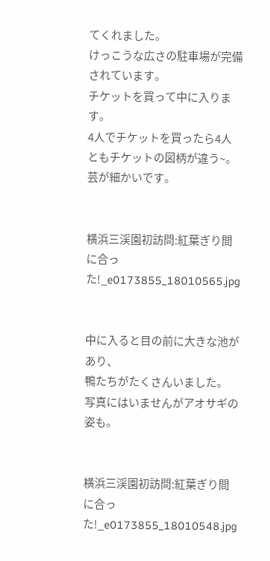てくれました。
けっこうな広さの駐車場が完備されています。
チケットを買って中に入ります。
4人でチケットを買ったら4人ともチケットの図柄が違う~。
芸が細かいです。


横浜三渓園初訪問:紅葉ぎり間に合った!_e0173855_18010565.jpg


中に入ると目の前に大きな池があり、
鴨たちがたくさんいました。
写真にはいませんがアオサギの姿も。


横浜三渓園初訪問:紅葉ぎり間に合った!_e0173855_18010548.jpg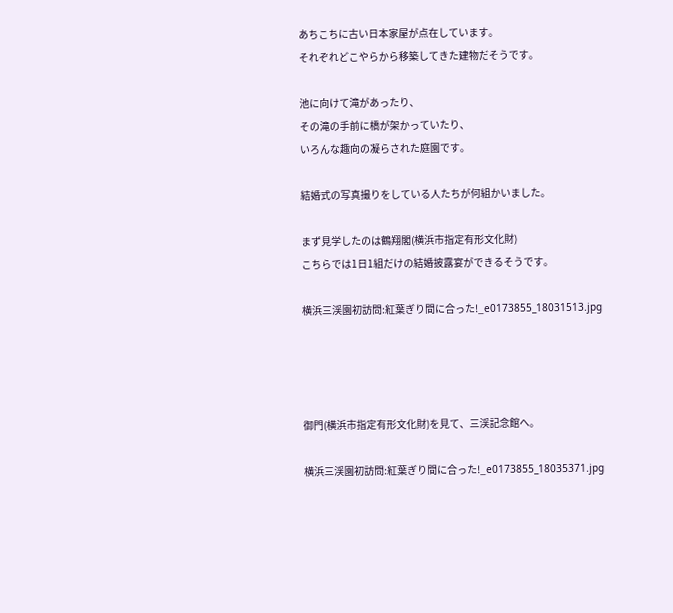あちこちに古い日本家屋が点在しています。
それぞれどこやらから移築してきた建物だそうです。

池に向けて滝があったり、
その滝の手前に橋が架かっていたり、
いろんな趣向の凝らされた庭園です。

結婚式の写真撮りをしている人たちが何組かいました。

まず見学したのは鶴翔閣(横浜市指定有形文化財)
こちらでは1日1組だけの結婚披露宴ができるそうです。

横浜三渓園初訪問:紅葉ぎり間に合った!_e0173855_18031513.jpg




御門(横浜市指定有形文化財)を見て、三渓記念館へ。

横浜三渓園初訪問:紅葉ぎり間に合った!_e0173855_18035371.jpg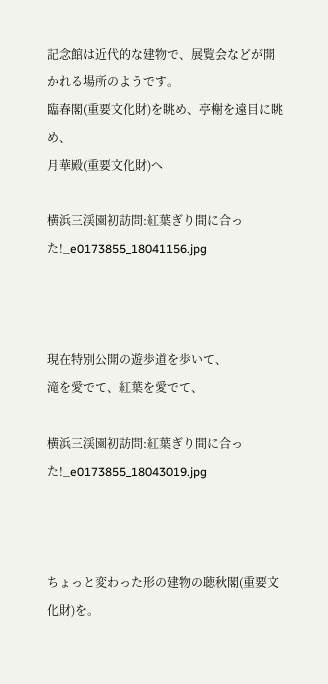記念館は近代的な建物で、展覧会などが開かれる場所のようです。
臨春閣(重要文化財)を眺め、亭榭を遠目に眺め、
月華殿(重要文化財)へ

横浜三渓園初訪問:紅葉ぎり間に合った!_e0173855_18041156.jpg



現在特別公開の遊歩道を歩いて、
滝を愛でて、紅葉を愛でて、

横浜三渓園初訪問:紅葉ぎり間に合った!_e0173855_18043019.jpg



ちょっと変わった形の建物の聴秋閣(重要文化財)を。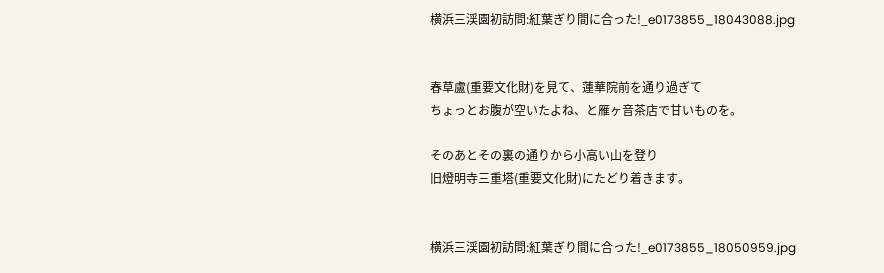横浜三渓園初訪問:紅葉ぎり間に合った!_e0173855_18043088.jpg


春草盧(重要文化財)を見て、蓮華院前を通り過ぎて
ちょっとお腹が空いたよね、と雁ヶ音茶店で甘いものを。

そのあとその裏の通りから小高い山を登り
旧燈明寺三重塔(重要文化財)にたどり着きます。


横浜三渓園初訪問:紅葉ぎり間に合った!_e0173855_18050959.jpg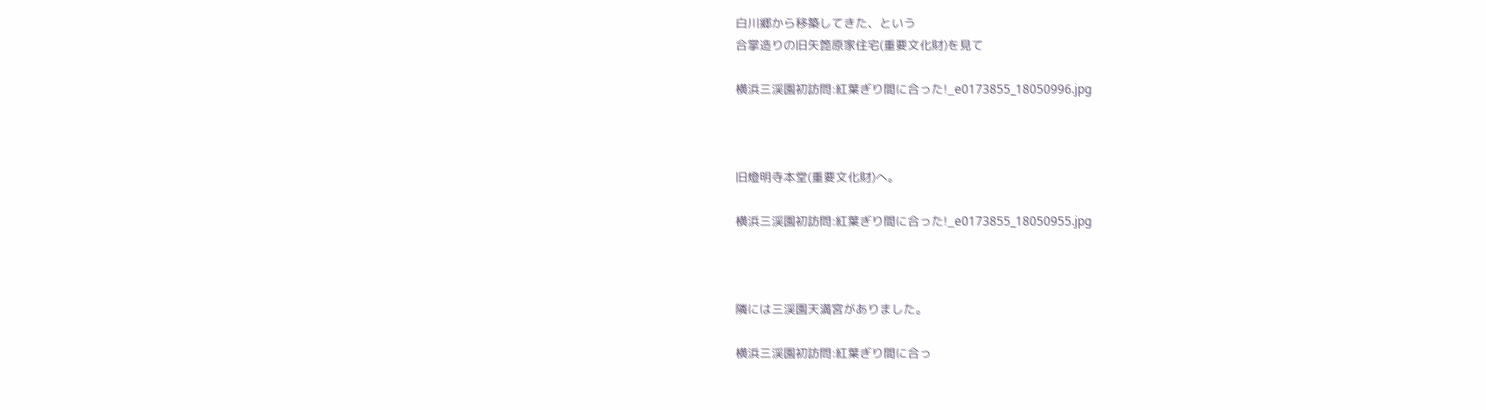白川郷から移築してきた、という
合掌造りの旧矢箆原家住宅(重要文化財)を見て

横浜三渓園初訪問:紅葉ぎり間に合った!_e0173855_18050996.jpg



旧燈明寺本堂(重要文化財)へ。

横浜三渓園初訪問:紅葉ぎり間に合った!_e0173855_18050955.jpg



隣には三渓園天満宮がありました。

横浜三渓園初訪問:紅葉ぎり間に合っ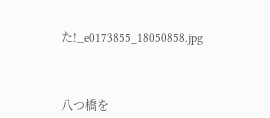た!_e0173855_18050858.jpg



八つ橋を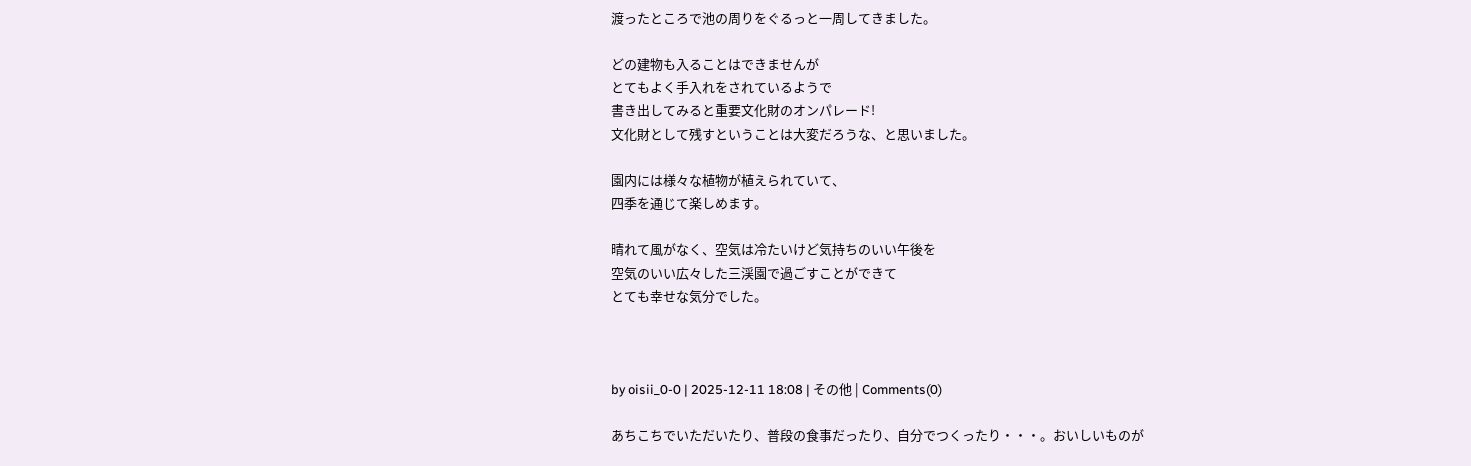渡ったところで池の周りをぐるっと一周してきました。

どの建物も入ることはできませんが
とてもよく手入れをされているようで
書き出してみると重要文化財のオンパレード!
文化財として残すということは大変だろうな、と思いました。

園内には様々な植物が植えられていて、
四季を通じて楽しめます。

晴れて風がなく、空気は冷たいけど気持ちのいい午後を
空気のいい広々した三渓園で過ごすことができて
とても幸せな気分でした。



by oisii_0-0 | 2025-12-11 18:08 | その他 | Comments(0)

あちこちでいただいたり、普段の食事だったり、自分でつくったり・・・。おいしいものが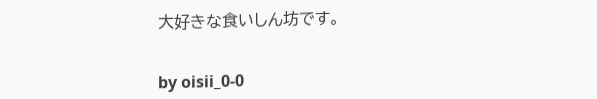大好きな食いしん坊です。


by oisii_0-0